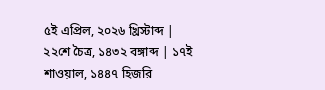৫ই এপ্রিল, ২০২৬ খ্রিস্টাব্দ | ২২শে চৈত্র, ১৪৩২ বঙ্গাব্দ | ১৭ই শাওয়াল, ১৪৪৭ হিজরি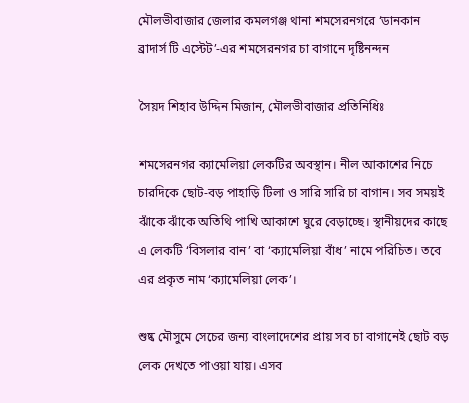মৌলভীবাজার জেলার কমলগঞ্জ থানা শমসেরনগরে ‘ডানকান ব্রাদার্স টি এস্টেট’-এর শমসেরনগর চা বাগানে দৃষ্টিনন্দন

সৈয়দ শিহাব উদ্দিন মিজান, মৌলভীবাজার প্রতিনিধিঃ

শমসেরনগর ক্যামেলিয়া লেকটির অবস্থান। নীল আকাশের নিচে চারদিকে ছোট-বড় পাহাড়ি টিলা ও সারি সারি চা বাগান। সব সময়ই ঝাঁকে ঝাঁকে অতিথি পাখি আকাশে ঘুরে বেড়াচ্ছে। স্থানীয়দের কাছে এ লেকটি ‘বিসলার বান’ বা ‘ক্যামেলিয়া বাঁধ’ নামে পরিচিত। তবে এর প্রকৃত নাম ‘ক্যামেলিয়া লেক’।

শুষ্ক মৌসুমে সেচের জন্য বাংলাদেশের প্রায় সব চা বাগানেই ছোট বড় লেক দেখতে পাওয়া যায়। এসব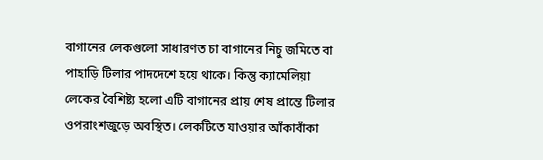বাগানের লেকগুলো সাধারণত চা বাগানের নিচু জমিতে বা পাহাড়ি টিলার পাদদেশে হয়ে থাকে। কিন্তু ক্যামেলিয়া লেকের বৈশিষ্ট্য হলো এটি বাগানের প্রায় শেষ প্রান্তে টিলার ওপরাংশজুড়ে অবস্থিত। লেকটিতে যাওয়ার আঁকাবাঁকা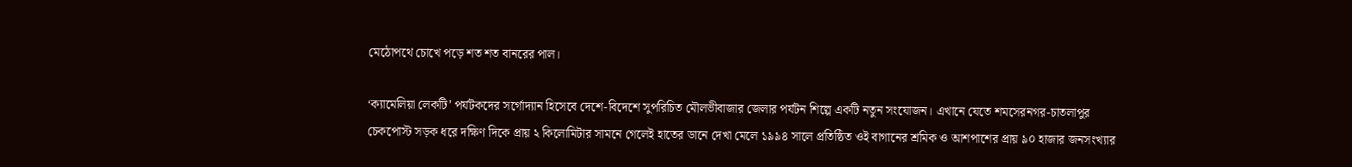মেঠোপথে চোখে পড়ে শত শত বানরের পাল।

‘ক্যামেলিয়া লেকটি’ পর্যটকদের সর্গোদ্যান হিসেবে দেশে-বিদেশে সুপরিচিত মৌলভীবাজার জেলার পর্যটন শিল্পে একটি নতুন সংযোজন। এখানে যেতে শমসেরনগর-চাতলাপুর চেকপোস্ট সড়ক ধরে দক্ষিণ দিকে প্রায় ২ কিলোমিটার সামনে গেলেই হাতের ডানে দেখা মেলে ১৯৯৪ সালে প্রতিষ্ঠিত ওই বাগানের শ্রমিক ও আশপাশের প্রায় ৯০ হাজার জনসংখ্যার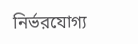নির্ভরযোগ্য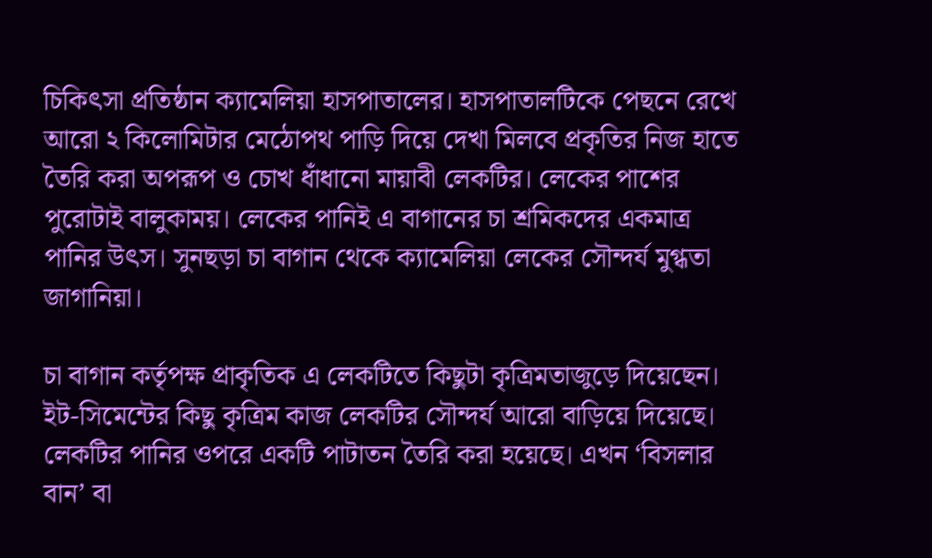চিকিৎসা প্রতিষ্ঠান ক্যামেলিয়া হাসপাতালের। হাসপাতালটিকে পেছনে রেখে আরো ২ কিলোমিটার মেঠোপথ পাড়ি দিয়ে দেখা মিলবে প্রকৃতির নিজ হাতে তৈরি করা অপরূপ ও চোখ ধাঁধানো মায়াবী লেকটির। লেকের পাশের পুরোটাই বালুকাময়। লেকের পানিই এ বাগানের চা শ্রমিকদের একমাত্র পানির উৎস। সুনছড়া চা বাগান থেকে ক্যামেলিয়া লেকের সৌন্দর্য মুগ্ধতা জাগানিয়া।

চা বাগান কর্তৃপক্ষ প্রাকৃতিক এ লেকটিতে কিছুটা কৃত্রিমতাজুড়ে দিয়েছেন। ইট-সিমেন্টের কিছু কৃত্রিম কাজ লেকটির সৌন্দর্য আরো বাড়িয়ে দিয়েছে। লেকটির পানির ওপরে একটি পাটাতন তৈরি করা হয়েছে। এখন ‘বিসলার বান’ বা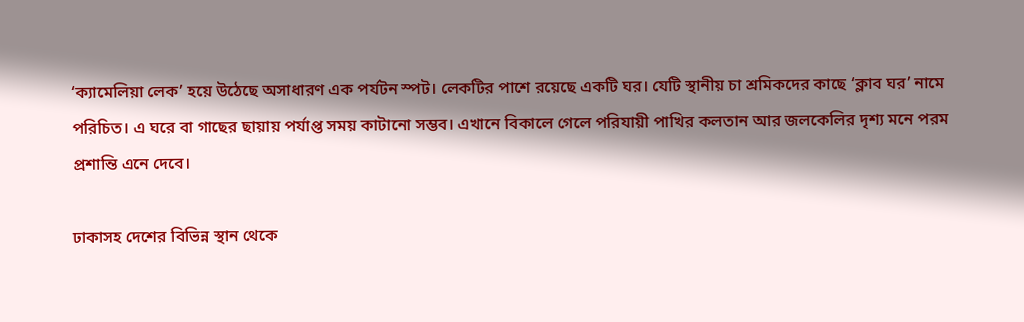‘ক্যামেলিয়া লেক’ হয়ে উঠেছে অসাধারণ এক পর্যটন স্পট। লেকটির পাশে রয়েছে একটি ঘর। যেটি স্থানীয় চা শ্রমিকদের কাছে ‘ক্লাব ঘর’ নামে পরিচিত। এ ঘরে বা গাছের ছায়ায় পর্যাপ্ত সময় কাটানো সম্ভব। এখানে বিকালে গেলে পরিযায়ী পাখির কলতান আর জলকেলির দৃশ্য মনে পরম প্রশান্তি এনে দেবে।

ঢাকাসহ দেশের বিভিন্ন স্থান থেকে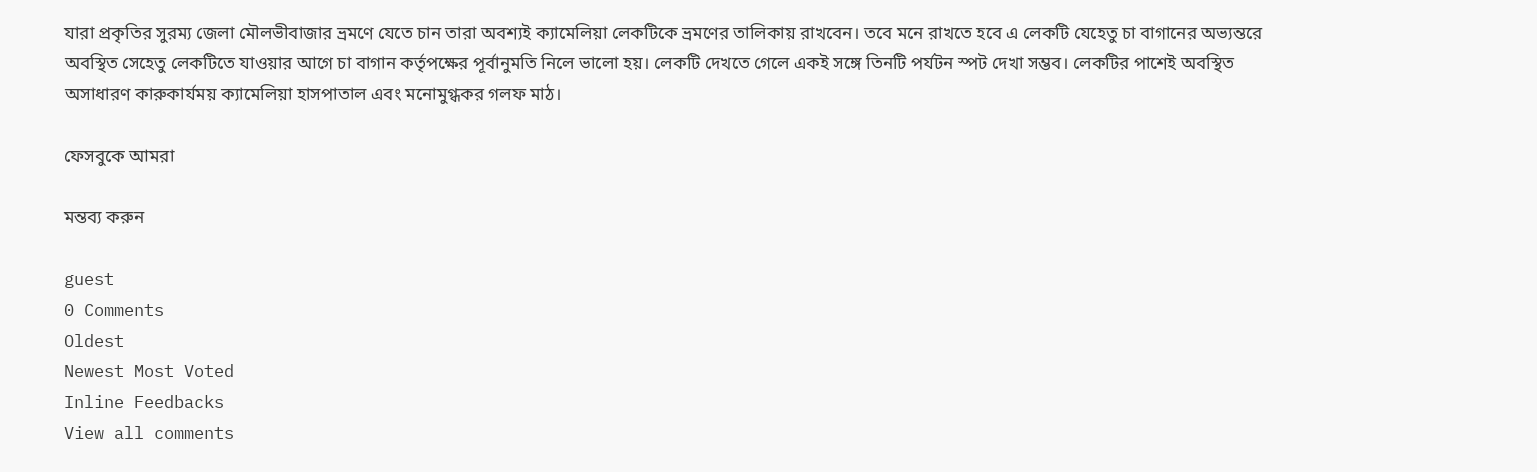যারা প্রকৃতির সুরম্য জেলা মৌলভীবাজার ভ্রমণে যেতে চান তারা অবশ্যই ক্যামেলিয়া লেকটিকে ভ্রমণের তালিকায় রাখবেন। তবে মনে রাখতে হবে এ লেকটি যেহেতু চা বাগানের অভ্যন্তরে অবস্থিত সেহেতু লেকটিতে যাওয়ার আগে চা বাগান কর্তৃপক্ষের পূর্বানুমতি নিলে ভালো হয়। লেকটি দেখতে গেলে একই সঙ্গে তিনটি পর্যটন স্পট দেখা সম্ভব। লেকটির পাশেই অবস্থিত অসাধারণ কারুকার্যময় ক্যামেলিয়া হাসপাতাল এবং মনোমুগ্ধকর গলফ মাঠ।

ফেসবুকে আমরা

মন্তব্য করুন

guest
0 Comments
Oldest
Newest Most Voted
Inline Feedbacks
View all comments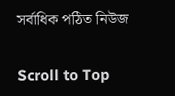সর্বাধিক পঠিত নিউজ

Scroll to Top